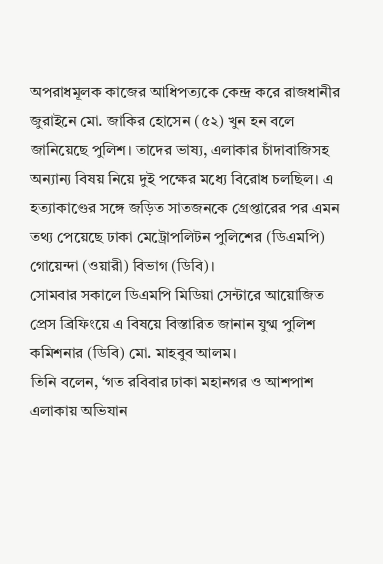অপরাধমূলক কাজের আধিপত্যকে কেন্দ্র করে রাজধানীর জুরাইনে মো. জাকির হোসেন (৫২) খুন হন বলে জানিয়েছে পুলিশ। তাদের ভাষ্য, এলাকার চাঁদাবাজিসহ অন্যান্য বিষয় নিয়ে দুই পক্ষের মধ্যে বিরোধ চলছিল। এ হত্যাকাণ্ডের সঙ্গে জড়িত সাতজনকে গ্রেপ্তারের পর এমন তথ্য পেয়েছে ঢাকা মেট্রোপলিটন পুলিশের (ডিএমপি) গোয়েন্দা (ওয়ারী) বিভাগ (ডিবি)।
সোমবার সকালে ডিএমপি মিডিয়া সেন্টারে আয়োজিত প্রেস ব্রিফিংয়ে এ বিষয়ে বিস্তারিত জানান যুগ্ম পুলিশ কমিশনার (ডিবি) মো. মাহবুব আলম।
তিনি বলেন, ‘গত রবিবার ঢাকা মহানগর ও আশপাশ এলাকায় অভিযান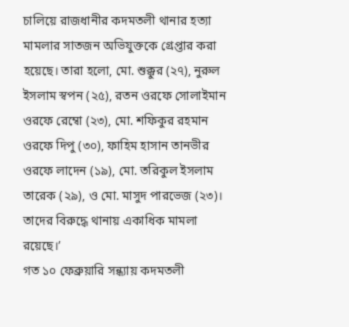চালিয়ে রাজধানীর কদমতলী থানার হত্যা মামলার সাতজন অভিযুক্তকে গ্রেপ্তার করা হয়েছে। তারা হলো, মো. শুক্কুর (২৭), নুরুল ইসলাম স্বপন (২৫), রতন ওরফে সোলাইমান ওরফে রেম্বো (২৩), মো. শফিকুর রহমান ওরফে দিপু (৩০), ফাহিম হাসান তানভীর ওরফে লাদেন (১৯), মো. তরিকুল ইসলাম তারেক (২৯), ও মো. মাসুদ পারভেজ (২৩)। তাদের বিরুদ্ধে থানায় একাধিক মামলা রয়েছে।’
গত ১০ ফেব্রুয়ারি সন্ধ্যায় কদমতলী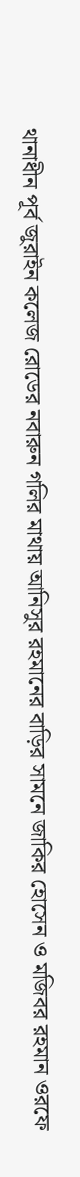থানাধীন পূর্ব জুরাইন কলেজ রোডের নবারুন গলির মাথায় আনিসুর রহমানের বাড়ির সামনে জাকির হোসেন ও মজিবর রহমান ওরফে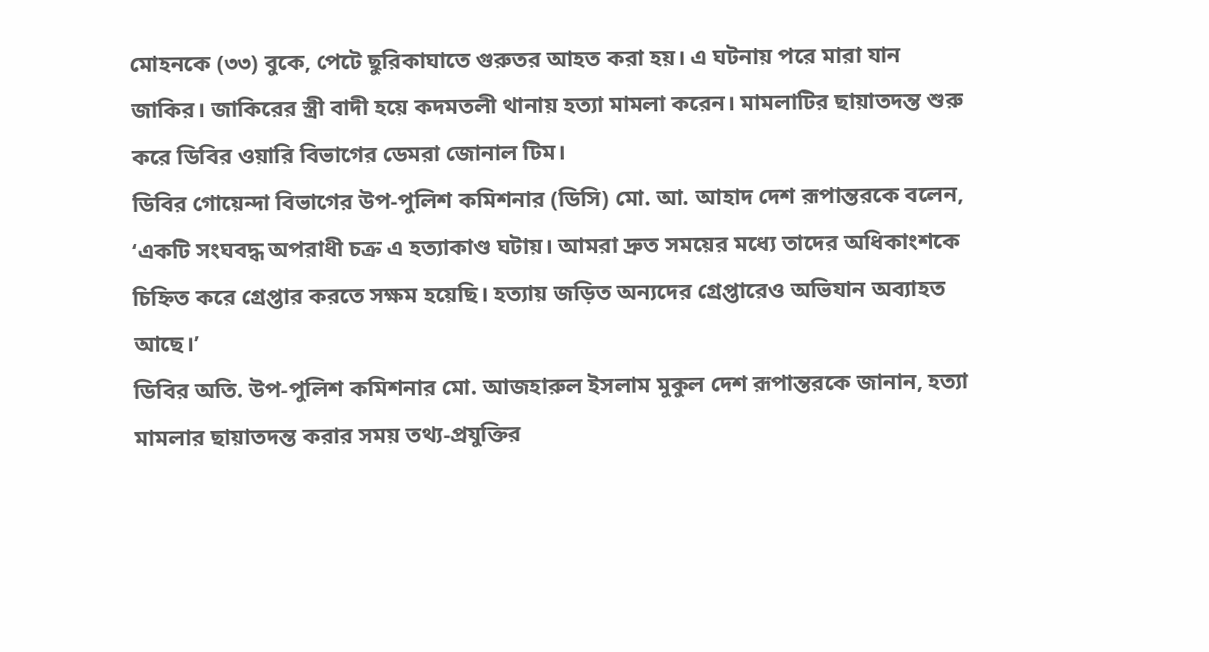মোহনকে (৩৩) বুকে, পেটে ছুরিকাঘাতে গুরুতর আহত করা হয়। এ ঘটনায় পরে মারা যান জাকির। জাকিরের স্ত্রী বাদী হয়ে কদমতলী থানায় হত্যা মামলা করেন। মামলাটির ছায়াতদন্ত শুরু করে ডিবির ওয়ারি বিভাগের ডেমরা জোনাল টিম।
ডিবির গোয়েন্দা বিভাগের উপ-পুলিশ কমিশনার (ডিসি) মো. আ. আহাদ দেশ রূপান্তরকে বলেন, ‘একটি সংঘবদ্ধ অপরাধী চক্র এ হত্যাকাণ্ড ঘটায়। আমরা দ্রুত সময়ের মধ্যে তাদের অধিকাংশকে চিহ্নিত করে গ্রেপ্তার করতে সক্ষম হয়েছি। হত্যায় জড়িত অন্যদের গ্রেপ্তারেও অভিযান অব্যাহত আছে।’
ডিবির অতি. উপ-পুলিশ কমিশনার মো. আজহারুল ইসলাম মুকুল দেশ রূপান্তরকে জানান, হত্যা মামলার ছায়াতদন্ত করার সময় তথ্য-প্রযুক্তির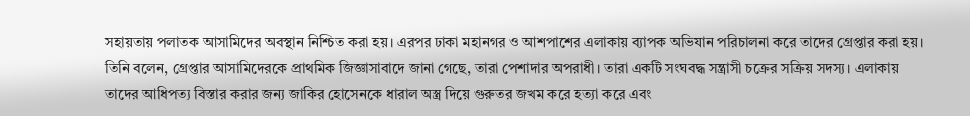সহায়তায় পলাতক আসামিদের অবস্থান নিশ্চিত করা হয়। এরপর ঢাকা মহানগর ও আশপাশের এলাকায় ব্যাপক অভিযান পরিচালনা করে তাদের গ্রেপ্তার করা হয়।
তিনি বলেন, গ্রেপ্তার আসামিদেরকে প্রাথমিক জিজ্ঞাসাবাদে জানা গেছে, তারা পেশাদার অপরাধী। তারা একটি সংঘবদ্ধ সন্ত্রাসী চক্রের সক্রিয় সদস্য। এলাকায় তাদের আধিপত্য বিস্তার করার জন্য জাকির হোসেনকে ধারাল অস্ত্র দিয়ে গুরুতর জখম করে হত্যা করে এবং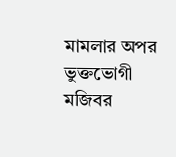মামলার অপর ভুক্তভোগী মজিবর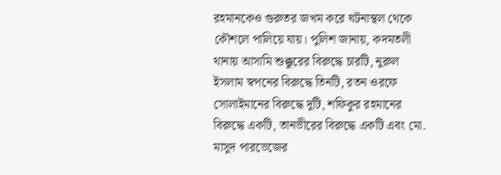রহমানকেও গুরুতর জখম করে ঘটনাস্থল থেকে কৌশলে পালিয়ে যায়। পুলিশ জানায়, কদমতলী থানায় আসামি শুক্কুরের বিরুদ্ধে চারটি, নুরুল ইসলাম স্বপনের বিরুদ্ধে তিনটি, রতন ওরফে সোলাইমানের বিরুদ্ধে দুটি, শফিকুর রহমানের বিরুদ্ধে একটি, তানভীরের বিরুদ্ধে একটি এবং মো. মাসুদ পারভেজের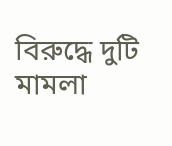বিরুদ্ধে দুটি মামলা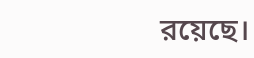রয়েছে।